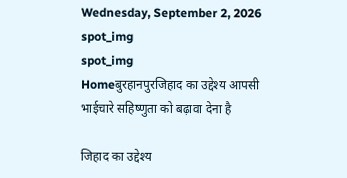Wednesday, September 2, 2026
spot_img
spot_img
Homeबुरहानपुरजिहाद का उद्देश्य आपसी भाईचारे सहिष्णुता को बढ़ावा देना है

जिहाद का उद्देश्य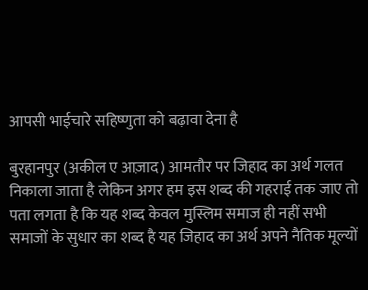आपसी भाईचारे सहिष्णुता को बढ़ावा देना है

बुरहानपुर (अकील ए आज़ाद) आमतौर पर जिहाद का अर्थ गलत निकाला जाता है लेकिन अगर हम इस शब्द की गहराई तक जाए तो पता लगता है कि यह शब्द केवल मुस्लिम समाज ही नहीं सभी समाजों के सुधार का शब्द है यह जिहाद का अर्थ अपने नैतिक मूल्यों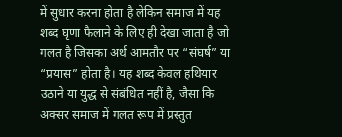में सुधार करना होता है लेकिन समाज में यह शब्द घृणा फैलाने के लिए ही देखा जाता है जो गलत है जिसका अर्थ आमतौर पर “संघर्ष” या “प्रयास” होता है। यह शब्द केवल हथियार उठाने या युद्ध से संबंधित नहीं है, जैसा कि अक्सर समाज में गलत रूप में प्रस्तुत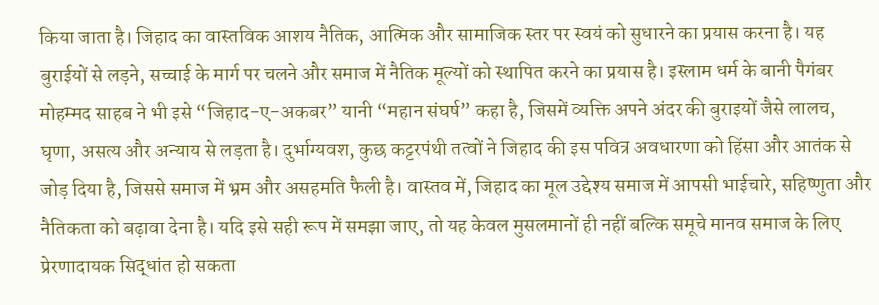किया जाता है। जिहाद का वास्तविक आशय नैतिक, आत्मिक और सामाजिक स्तर पर स्वयं को सुधारने का प्रयास करना है। यह बुराईयों से लड़ने, सच्चाई के मार्ग पर चलने और समाज में नैतिक मूल्यों को स्थापित करने का प्रयास है। इस्लाम धर्म के बानी पैगंबर मोहम्मद साहब ने भी इसे “जिहाद-ए-अकबर” यानी “महान संघर्ष” कहा है, जिसमें व्यक्ति अपने अंदर की बुराइयों जैसे लालच, घृणा, असत्य और अन्याय से लड़ता है। दुर्भाग्यवश, कुछ कट्टरपंथी तत्वों ने जिहाद की इस पवित्र अवधारणा को हिंसा और आतंक से जोड़ दिया है, जिससे समाज में भ्रम और असहमति फैली है। वास्तव में, जिहाद का मूल उद्देश्य समाज में आपसी भाईचारे, सहिष्णुता और नैतिकता को बढ़ावा देना है। यदि इसे सही रूप में समझा जाए, तो यह केवल मुसलमानों ही नहीं बल्कि समूचे मानव समाज के लिए प्रेरणादायक सिद्धांत हो सकता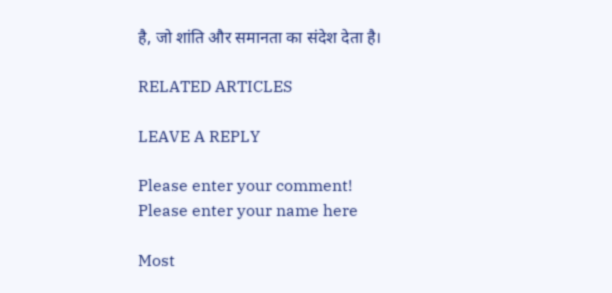है, जो शांति और समानता का संदेश देता है।

RELATED ARTICLES

LEAVE A REPLY

Please enter your comment!
Please enter your name here

Most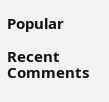Popular

Recent Comments